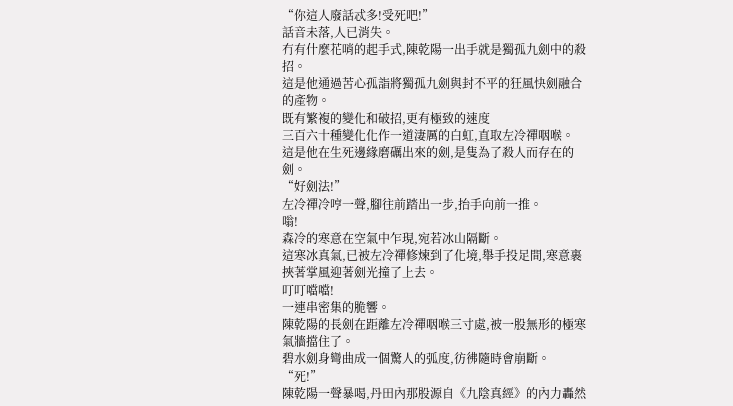“你這人廢話忒多!受死吧!”
話音未落,人已消失。
冇有什麼花哨的起手式,陳乾陽一出手就是獨孤九劍中的殺招。
這是他通過苦心孤詣將獨孤九劍與封不平的狂風快劍融合的產物。
既有繁複的變化和破招,更有極致的速度
三百六十種變化化作一道淒厲的白虹,直取左冷禪咽喉。
這是他在生死邊緣磨礪出來的劍,是隻為了殺人而存在的劍。
“好劍法!”
左冷禪冷哼一聲,腳往前踏出一步,抬手向前一推。
嗡!
森冷的寒意在空氣中乍現,宛若冰山隔斷。
這寒冰真氣,已被左冷禪修煉到了化境,舉手投足間,寒意裹挾著掌風迎著劍光撞了上去。
叮叮噹噹!
一連串密集的脆響。
陳乾陽的長劍在距離左冷禪咽喉三寸處,被一股無形的極寒氣牆擋住了。
碧水劍身彎曲成一個驚人的弧度,彷彿隨時會崩斷。
“死!”
陳乾陽一聲暴喝,丹田內那股源自《九陰真經》的內力轟然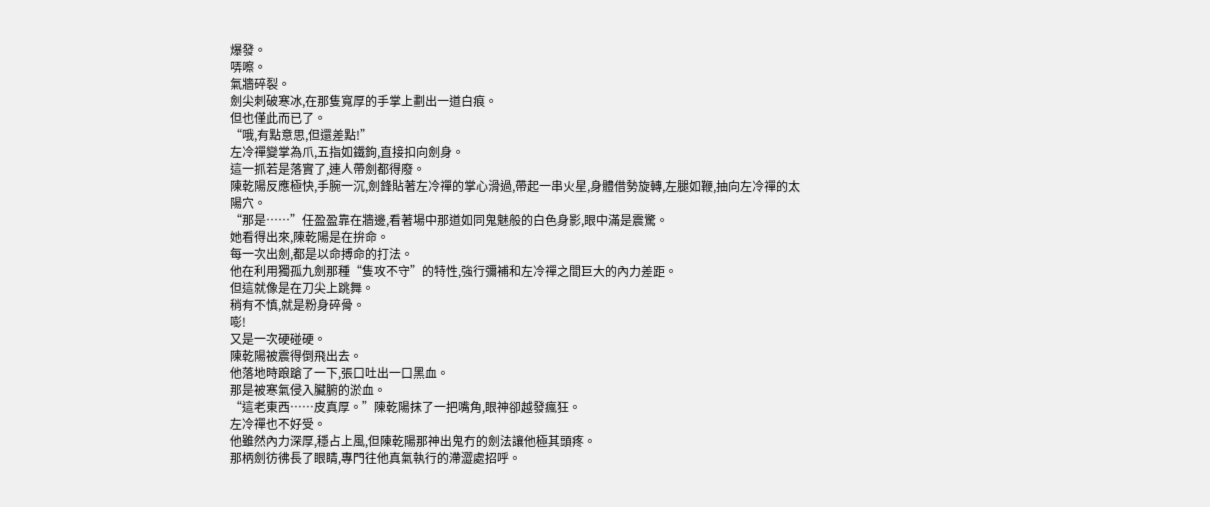爆發。
哢嚓。
氣牆碎裂。
劍尖刺破寒冰,在那隻寬厚的手掌上劃出一道白痕。
但也僅此而已了。
“哦,有點意思,但還差點!”
左冷禪變掌為爪,五指如鐵鉤,直接扣向劍身。
這一抓若是落實了,連人帶劍都得廢。
陳乾陽反應極快,手腕一沉,劍鋒貼著左冷禪的掌心滑過,帶起一串火星,身體借勢旋轉,左腿如鞭,抽向左冷禪的太陽穴。
“那是……”任盈盈靠在牆邊,看著場中那道如同鬼魅般的白色身影,眼中滿是震驚。
她看得出來,陳乾陽是在拚命。
每一次出劍,都是以命搏命的打法。
他在利用獨孤九劍那種“隻攻不守”的特性,強行彌補和左冷禪之間巨大的內力差距。
但這就像是在刀尖上跳舞。
稍有不慎,就是粉身碎骨。
嘭!
又是一次硬碰硬。
陳乾陽被震得倒飛出去。
他落地時踉蹌了一下,張口吐出一口黑血。
那是被寒氣侵入臟腑的淤血。
“這老東西……皮真厚。”陳乾陽抹了一把嘴角,眼神卻越發瘋狂。
左冷禪也不好受。
他雖然內力深厚,穩占上風,但陳乾陽那神出鬼冇的劍法讓他極其頭疼。
那柄劍彷彿長了眼睛,專門往他真氣執行的滯澀處招呼。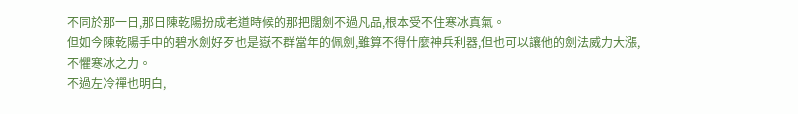不同於那一日,那日陳乾陽扮成老道時候的那把闊劍不過凡品,根本受不住寒冰真氣。
但如今陳乾陽手中的碧水劍好歹也是嶽不群當年的佩劍,雖算不得什麼神兵利器,但也可以讓他的劍法威力大漲,不懼寒冰之力。
不過左冷禪也明白,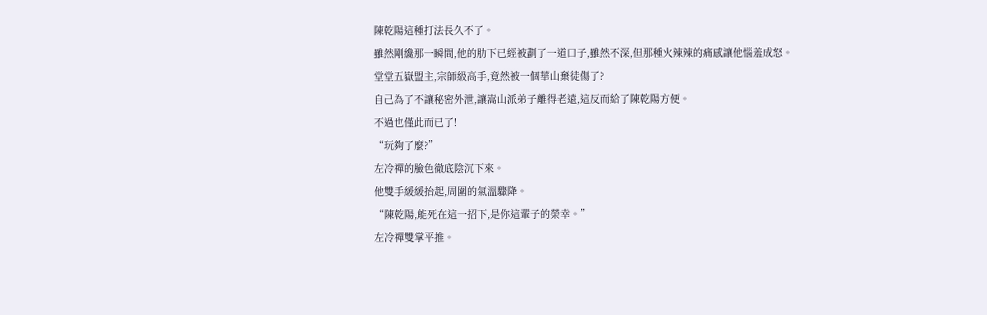陳乾陽這種打法長久不了。
雖然剛纔那一瞬間,他的肋下已經被劃了一道口子,雖然不深,但那種火辣辣的痛感讓他惱羞成怒。
堂堂五嶽盟主,宗師級高手,竟然被一個華山棄徒傷了?
自己為了不讓秘密外泄,讓嵩山派弟子離得老遠,這反而給了陳乾陽方便。
不過也僅此而已了!
“玩夠了麼?”
左冷禪的臉色徹底陰沉下來。
他雙手緩緩抬起,周圍的氣溫驟降。
“陳乾陽,能死在這一招下,是你這輩子的榮幸。”
左冷禪雙掌平推。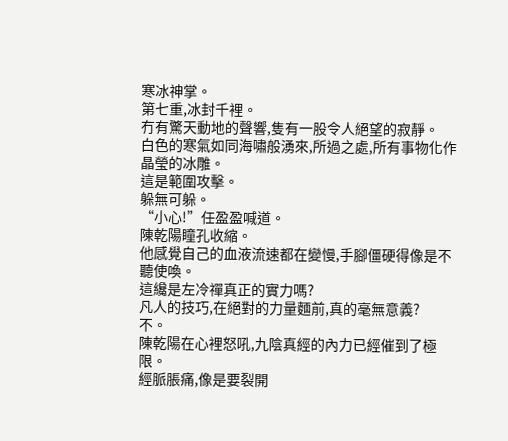寒冰神掌。
第七重,冰封千裡。
冇有驚天動地的聲響,隻有一股令人絕望的寂靜。
白色的寒氣如同海嘯般湧來,所過之處,所有事物化作晶瑩的冰雕。
這是範圍攻擊。
躲無可躲。
“小心!”任盈盈喊道。
陳乾陽瞳孔收縮。
他感覺自己的血液流速都在變慢,手腳僵硬得像是不聽使喚。
這纔是左冷禪真正的實力嗎?
凡人的技巧,在絕對的力量麵前,真的毫無意義?
不。
陳乾陽在心裡怒吼,九陰真經的內力已經催到了極限。
經脈脹痛,像是要裂開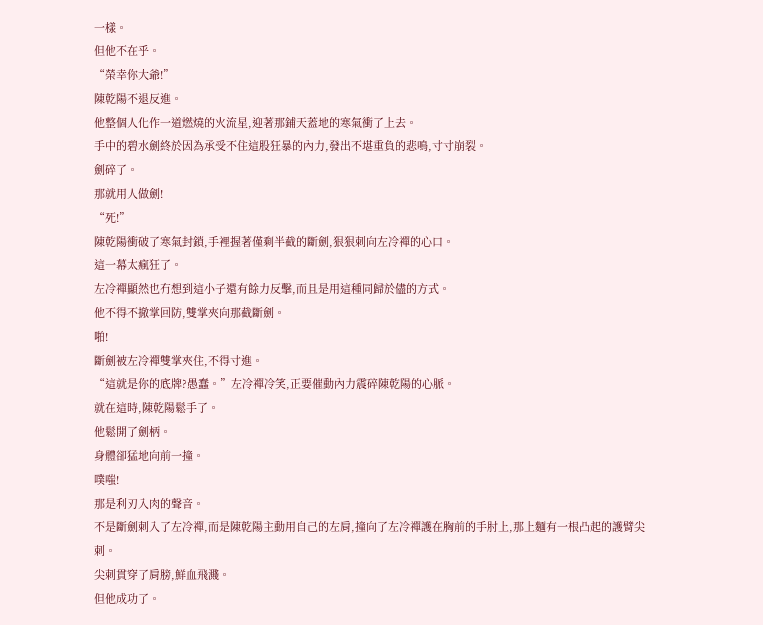一樣。
但他不在乎。
“榮幸你大爺!”
陳乾陽不退反進。
他整個人化作一道燃燒的火流星,迎著那鋪天蓋地的寒氣衝了上去。
手中的碧水劍終於因為承受不住這股狂暴的內力,發出不堪重負的悲鳴,寸寸崩裂。
劍碎了。
那就用人做劍!
“死!”
陳乾陽衝破了寒氣封鎖,手裡握著僅剩半截的斷劍,狠狠刺向左冷禪的心口。
這一幕太瘋狂了。
左冷禪顯然也冇想到這小子還有餘力反擊,而且是用這種同歸於儘的方式。
他不得不撤掌回防,雙掌夾向那截斷劍。
啪!
斷劍被左冷禪雙掌夾住,不得寸進。
“這就是你的底牌?愚蠢。”左冷禪冷笑,正要催動內力震碎陳乾陽的心脈。
就在這時,陳乾陽鬆手了。
他鬆開了劍柄。
身體卻猛地向前一撞。
噗嗤!
那是利刃入肉的聲音。
不是斷劍刺入了左冷禪,而是陳乾陽主動用自己的左肩,撞向了左冷禪護在胸前的手肘上,那上麵有一根凸起的護臂尖刺。
尖刺貫穿了肩膀,鮮血飛濺。
但他成功了。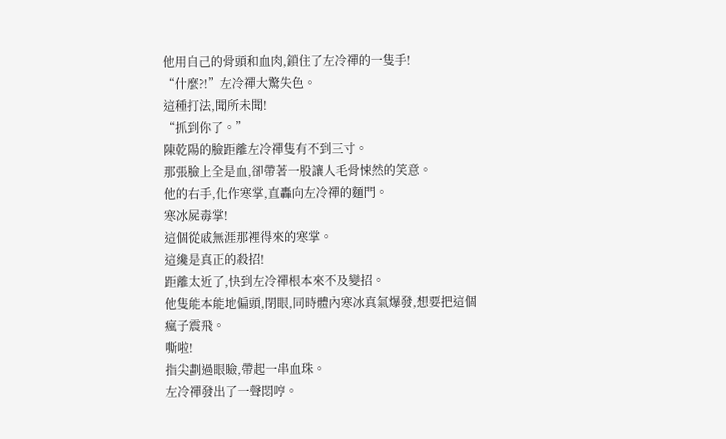他用自己的骨頭和血肉,鎖住了左冷禪的一隻手!
“什麼?!”左冷禪大驚失色。
這種打法,聞所未聞!
“抓到你了。”
陳乾陽的臉距離左冷禪隻有不到三寸。
那張臉上全是血,卻帶著一股讓人毛骨悚然的笑意。
他的右手,化作寒掌,直轟向左冷禪的麵門。
寒冰屍毒掌!
這個從戚無涯那裡得來的寒掌。
這纔是真正的殺招!
距離太近了,快到左冷禪根本來不及變招。
他隻能本能地偏頭,閉眼,同時體內寒冰真氣爆發,想要把這個瘋子震飛。
嘶啦!
指尖劃過眼瞼,帶起一串血珠。
左冷禪發出了一聲悶哼。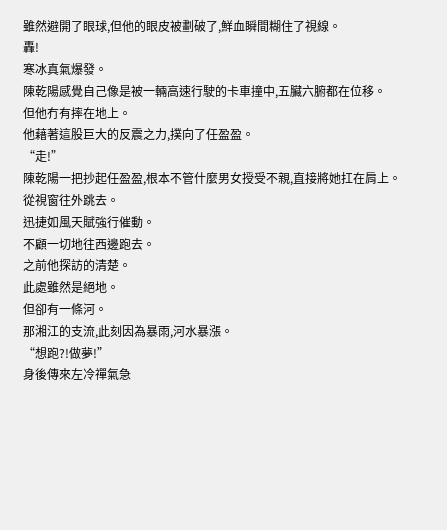雖然避開了眼球,但他的眼皮被劃破了,鮮血瞬間糊住了視線。
轟!
寒冰真氣爆發。
陳乾陽感覺自己像是被一輛高速行駛的卡車撞中,五臟六腑都在位移。
但他冇有摔在地上。
他藉著這股巨大的反震之力,撲向了任盈盈。
“走!”
陳乾陽一把抄起任盈盈,根本不管什麼男女授受不親,直接將她扛在肩上。
從視窗往外跳去。
迅捷如風天賦強行催動。
不顧一切地往西邊跑去。
之前他探訪的清楚。
此處雖然是絕地。
但卻有一條河。
那湘江的支流,此刻因為暴雨,河水暴漲。
“想跑?!做夢!”
身後傳來左冷禪氣急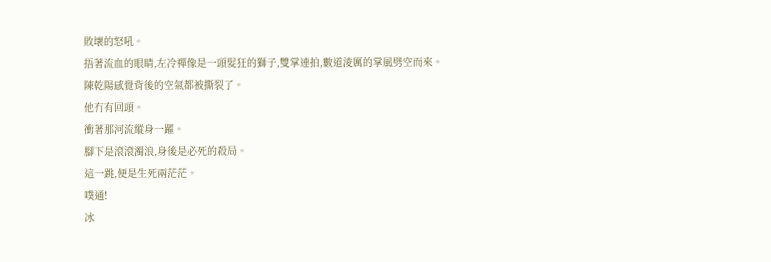敗壞的怒吼。
捂著流血的眼睛,左冷禪像是一頭髮狂的獅子,雙掌連拍,數道淩厲的掌風劈空而來。
陳乾陽感覺背後的空氣都被撕裂了。
他冇有回頭。
衝著那河流縱身一躍。
腳下是滾滾濁浪,身後是必死的殺局。
這一跳,便是生死兩茫茫。
噗通!
冰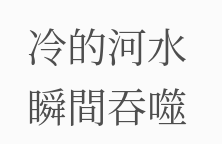冷的河水瞬間吞噬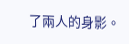了兩人的身影。